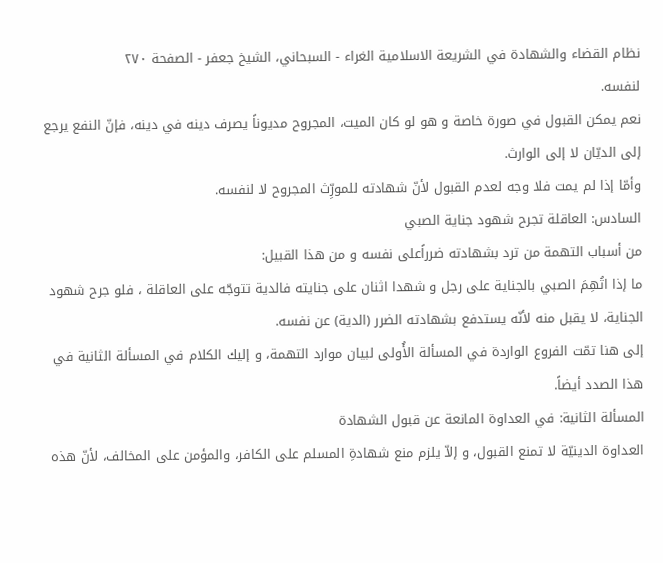نظام القضاء والشهادة في الشريعة الاسلامية الغراء - السبحاني، الشيخ جعفر - الصفحة ٢٧٠
لنفسه.
نعم يمكن القبول في صورة خاصة و هو لو كان الميت، المجروح مديوناً يصرف دينه في دينه، فإنّ النفع يرجع إلى الديّان لا إلى الوارث.
وأمّا إذا لم يمت فلا وجه لعدم القبول لأنّ شهادته للمورِّث المجروح لا لنفسه.
السادس: العاقلة تجرح شهود جناية الصبي
من أسباب التهمة من ترد بشهادته ضرراًعلى نفسه و من هذا القبيل:
ما إذا اتُهِمَ الصبي بالجناية على رجل و شهدا اثنان على جنايته فالدية تتوجّه على العاقلة ، فلو جرح شهود الجناية، لا يقبل منه لأنّه يستدفع بشهادته الضرر (الدية) عن نفسه.
إلى هنا تمّت الفروع الواردة في المسألة الأُولى لبيان موارد التهمة، و إليك الكلام في المسألة الثانية في هذا الصدد أيضاً.
المسألة الثانية: في العداوة المانعة عن قبول الشهادة
العداوة الدينيّة لا تمنع القبول، و إلاّ يلزم منع شهادةِ المسلم على الكافر، والمؤمن على المخالف، لأنّ هذه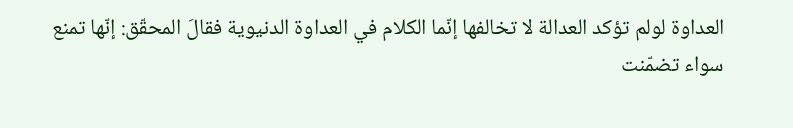العداوة لولم تؤكد العدالة لا تخالفها إنّما الكلام في العداوة الدنيوية فقالَ المحقّق: إنّها تمنع سواء تضمّنت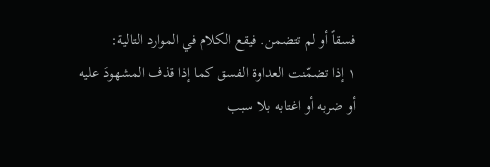فسقاً أو لم تتضمن. فيقع الكلام في الموارد التالية:
١ إذا تضمّنت العداوة الفسق كما إذا قذف المشهودَ عليه أو ضربه أو اغتابه بلا سبب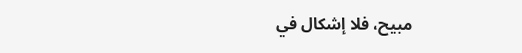مبيح، فلا إشكال في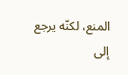المنع، لكنّه يرجع إلى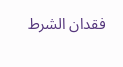فقدان الشرط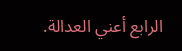الرابع أعني العدالة.